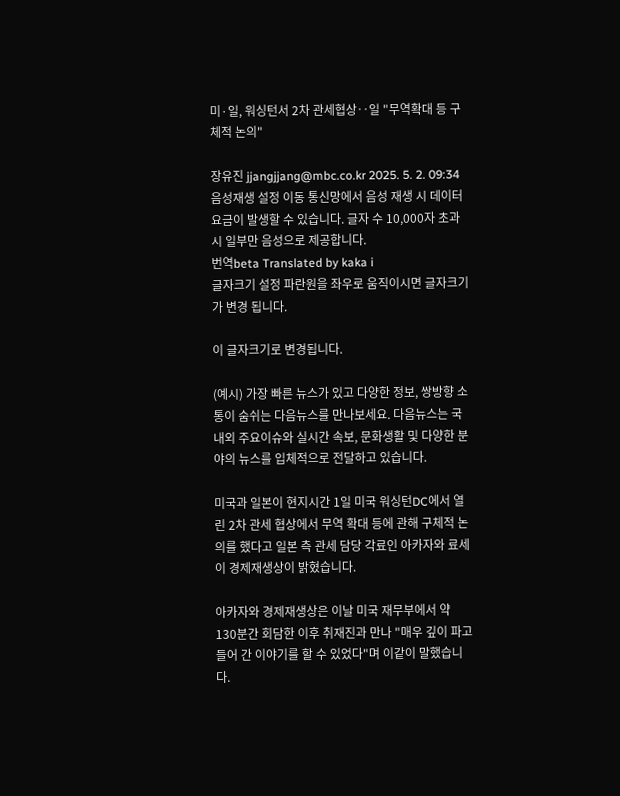미·일, 워싱턴서 2차 관세협상‥일 "무역확대 등 구체적 논의"

장유진 jjangjjang@mbc.co.kr 2025. 5. 2. 09:34
음성재생 설정 이동 통신망에서 음성 재생 시 데이터 요금이 발생할 수 있습니다. 글자 수 10,000자 초과 시 일부만 음성으로 제공합니다.
번역beta Translated by kaka i
글자크기 설정 파란원을 좌우로 움직이시면 글자크기가 변경 됩니다.

이 글자크기로 변경됩니다.

(예시) 가장 빠른 뉴스가 있고 다양한 정보, 쌍방향 소통이 숨쉬는 다음뉴스를 만나보세요. 다음뉴스는 국내외 주요이슈와 실시간 속보, 문화생활 및 다양한 분야의 뉴스를 입체적으로 전달하고 있습니다.

미국과 일본이 현지시간 1일 미국 워싱턴DC에서 열린 2차 관세 협상에서 무역 확대 등에 관해 구체적 논의를 했다고 일본 측 관세 담당 각료인 아카자와 료세이 경제재생상이 밝혔습니다.

아카자와 경제재생상은 이날 미국 재무부에서 약 130분간 회담한 이후 취재진과 만나 "매우 깊이 파고들어 간 이야기를 할 수 있었다"며 이같이 말했습니다.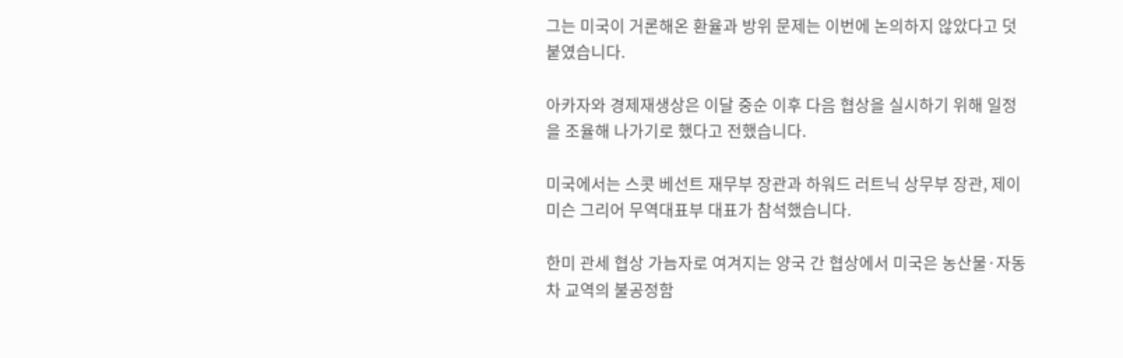그는 미국이 거론해온 환율과 방위 문제는 이번에 논의하지 않았다고 덧붙였습니다.

아카자와 경제재생상은 이달 중순 이후 다음 협상을 실시하기 위해 일정을 조율해 나가기로 했다고 전했습니다.

미국에서는 스콧 베선트 재무부 장관과 하워드 러트닉 상무부 장관, 제이미슨 그리어 무역대표부 대표가 참석했습니다.

한미 관세 협상 가늠자로 여겨지는 양국 간 협상에서 미국은 농산물·자동차 교역의 불공정함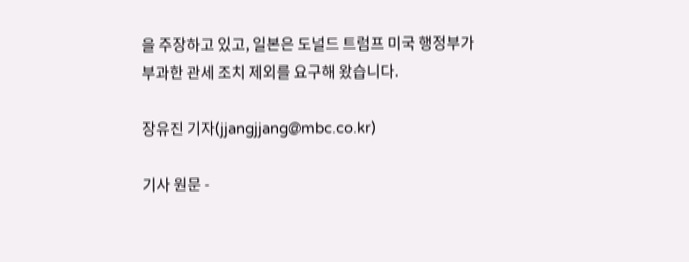을 주장하고 있고, 일본은 도널드 트럼프 미국 행정부가 부과한 관세 조치 제외를 요구해 왔습니다.

장유진 기자(jjangjjang@mbc.co.kr)

기사 원문 -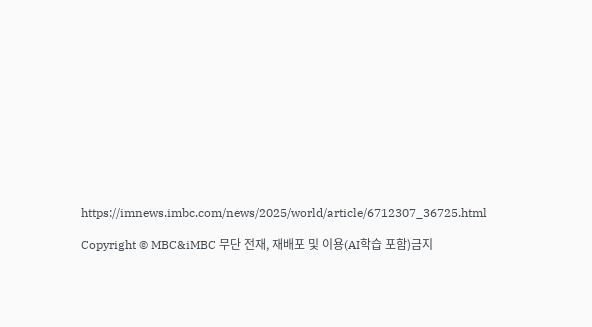https://imnews.imbc.com/news/2025/world/article/6712307_36725.html

Copyright © MBC&iMBC 무단 전재, 재배포 및 이용(AI학습 포함)금지